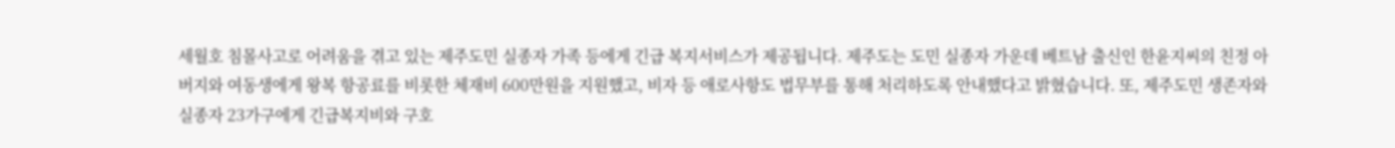세월호 침몰사고로 어려움을 겪고 있는 제주도민 실종자 가족 등에게 긴급 복지서비스가 제공됩니다. 제주도는 도민 실종자 가운데 베트남 출신인 한윤지씨의 친정 아버지와 여동생에게 왕복 항공료를 비롯한 체재비 600만원을 지원했고, 비자 등 애로사항도 법무부를 통해 처리하도록 안내했다고 밝혔습니다. 또, 제주도민 생존자와 실종자 23가구에게 긴급복지비와 구호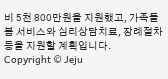비 5천 800만원을 지원했고, 가족돌봄 서비스와 심리상담치료, 장례절차 등을 지원할 계획입니다.
Copyright © Jeju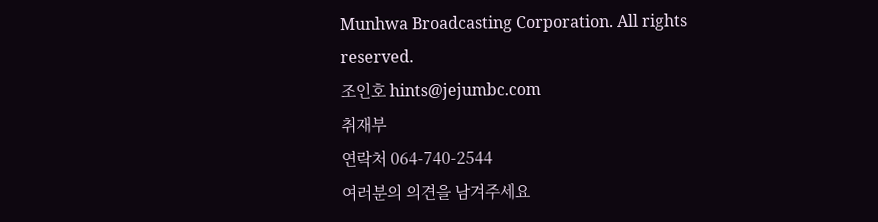Munhwa Broadcasting Corporation. All rights reserved.
조인호 hints@jejumbc.com
취재부
연락처 064-740-2544
여러분의 의견을 남겨주세요